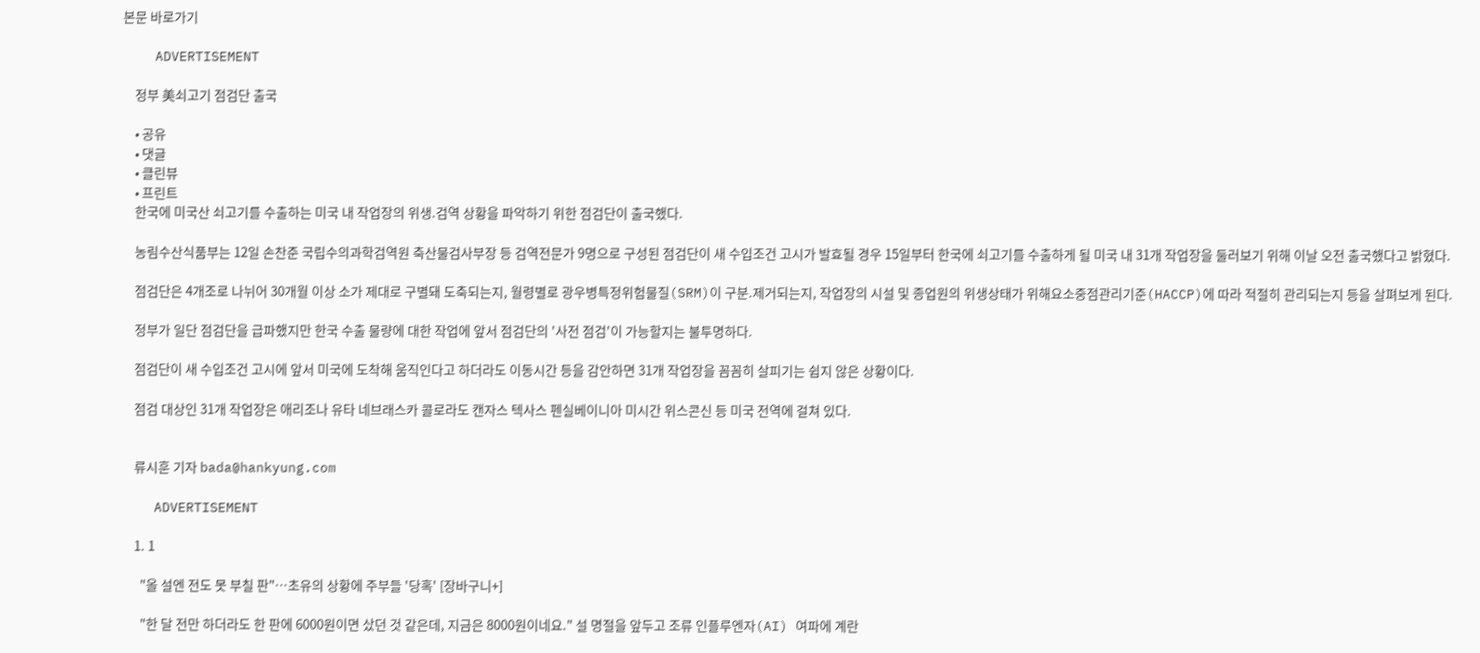본문 바로가기

    ADVERTISEMENT

    정부 美쇠고기 점검단 출국

    • 공유
    • 댓글
    • 클린뷰
    • 프린트
    한국에 미국산 쇠고기를 수출하는 미국 내 작업장의 위생.검역 상황을 파악하기 위한 점검단이 출국했다.

    농림수산식품부는 12일 손찬준 국립수의과학검역원 축산물검사부장 등 검역전문가 9명으로 구성된 점검단이 새 수입조건 고시가 발효될 경우 15일부터 한국에 쇠고기를 수출하게 될 미국 내 31개 작업장을 둘러보기 위해 이날 오전 출국했다고 밝혔다.

    점검단은 4개조로 나뉘어 30개월 이상 소가 제대로 구별돼 도축되는지, 월령별로 광우병특정위험물질(SRM)이 구분.제거되는지, 작업장의 시설 및 종업원의 위생상태가 위해요소중점관리기준(HACCP)에 따라 적절히 관리되는지 등을 살펴보게 된다.

    정부가 일단 점검단을 급파했지만 한국 수출 물량에 대한 작업에 앞서 점검단의 '사전 점검'이 가능할지는 불투명하다.

    점검단이 새 수입조건 고시에 앞서 미국에 도착해 움직인다고 하더라도 이동시간 등을 감안하면 31개 작업장을 꼼꼼히 살피기는 쉽지 않은 상황이다.

    점검 대상인 31개 작업장은 애리조나 유타 네브래스카 콜로라도 캔자스 텍사스 펜실베이니아 미시간 위스콘신 등 미국 전역에 걸쳐 있다.


    류시훈 기자 bada@hankyung.com

    ADVERTISEMENT

    1. 1

      "올 설엔 전도 못 부칠 판"…초유의 상황에 주부들 '당혹' [장바구니+]

      "한 달 전만 하더라도 한 판에 6000원이면 샀던 것 같은데, 지금은 8000원이네요." 설 명절을 앞두고 조류 인플루엔자(AI) 여파에 계란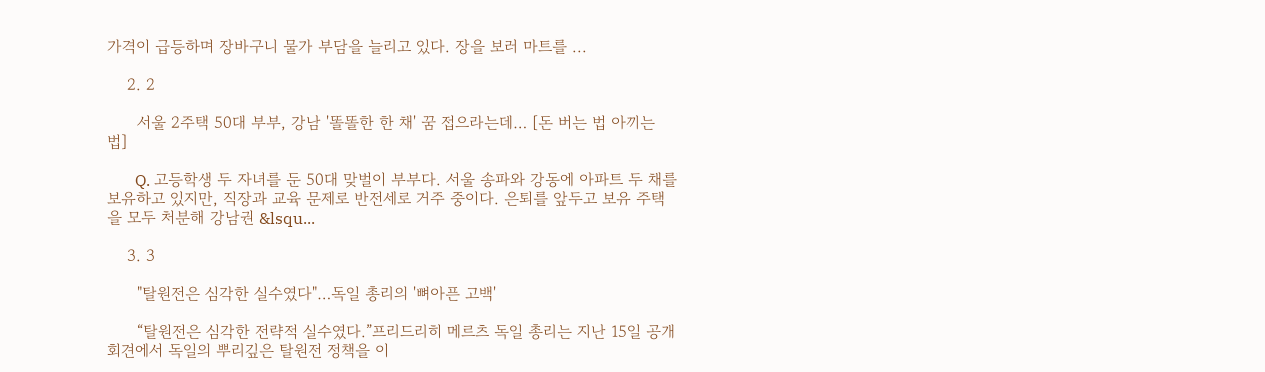가격이 급등하며 장바구니 물가 부담을 늘리고 있다. 장을 보러 마트를 ...

    2. 2

      서울 2주택 50대 부부, 강남 '똘똘한 한 채' 꿈 접으라는데… [돈 버는 법 아끼는 법]

       Q. 고등학생 두 자녀를 둔 50대 맞벌이 부부다. 서울 송파와 강동에 아파트 두 채를 보유하고 있지만, 직장과 교육 문제로 반전세로 거주 중이다. 은퇴를 앞두고 보유 주택을 모두 처분해 강남권 &lsqu...

    3. 3

      "탈원전은 심각한 실수였다"…독일 총리의 '뼈아픈 고백'

      “탈원전은 심각한 전략적 실수였다.”프리드리히 메르츠 독일 총리는 지난 15일 공개 회견에서 독일의 뿌리깊은 탈원전 정책을 이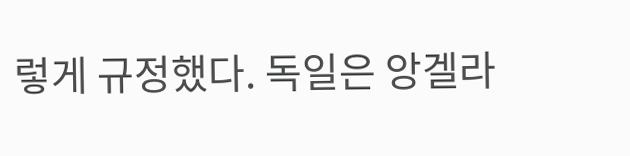렇게 규정했다. 독일은 앙겔라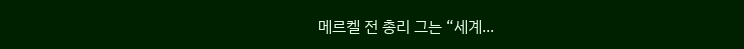메르켈 전 총리 그는 “세계...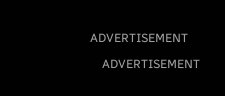ADVERTISEMENT

    ADVERTISEMENT